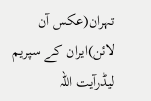تہران(عکس آن لائن)ایران کے سپریم لیڈرآیت اللہ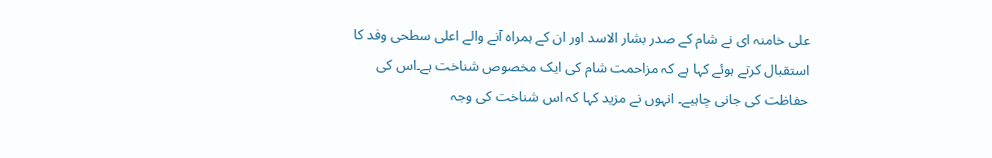علی خامنہ ای نے شام کے صدر بشار الاسد اور ان کے ہمراہ آنے والے اعلی سطحی وفد کا استقبال کرتے ہوئے کہا ہے کہ مزاحمت شام کی ایک مخصوص شناخت ہے۔اس کی حفاظت کی جانی چاہیے۔ انہوں نے مزید کہا کہ اس شناخت کی وجہ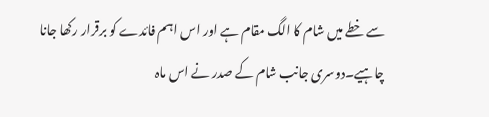سے خطے میں شام کا الگ مقام ہے اور اس اہم فائدے کو برقرار رکھا جانا چاہیے۔دوسری جانب شام کے صدر نے اس ماہ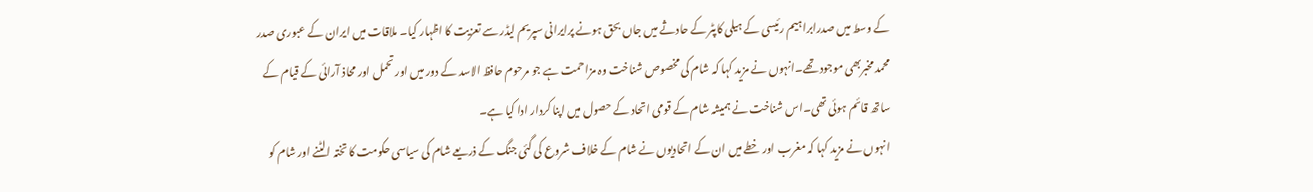کے وسط میں صدرابراہیم رئیسی کے ہیلی کاپٹر کے حادثے میں جاں بحق ہونے پرایرانی سپریم لیڈر سے تعزیت کا اظہار کیا۔ ملاقات میں ایران کے عبوری صدر محمد مخبربھی موجود تھے۔انہوں نے مزید کہا کہ شام کی مخصوص شناخت وہ مزاحمت ہے جو مرحوم حافظ الاسد کے دور میں اور تحمل اور محاذ آرائی کے قیام کے ساتھ قائم ہوئی تھی۔اس شناخت نے ہمیشہ شام کے قومی اتحاد کے حصول میں اپنا کردار ادا کیا ہے۔
انہوں نے مزید کہا کہ مغرب اور خطے میں ان کے اتحادیوں نے شام کے خلاف شروع کی گئی جنگ کے ذریعے شام کی سیاسی حکومت کا تختہ الٹنے اور شام کو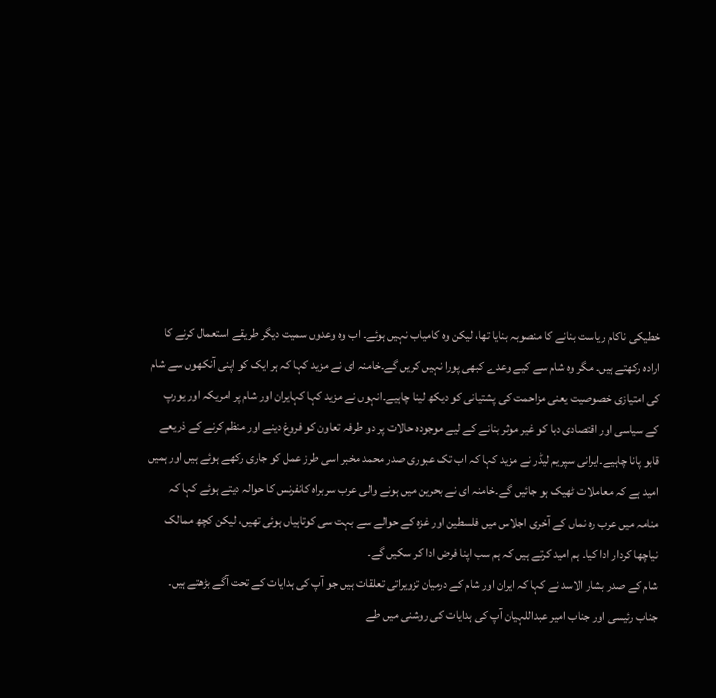خطیکی ناکام ریاست بنانے کا منصوبہ بنایا تھا، لیکن وہ کامیاب نہیں ہوئے۔ اب وہ وعدوں سمیت دیگر طریقے استعمال کرنے کا ارادہ رکھتے ہیں۔ مگر وہ شام سے کیے وعدے کبھی پورا نہیں کریں گے۔خامنہ ای نے مزید کہا کہ ہر ایک کو اپنی آنکھوں سے شام کی امتیازی خصوصیت یعنی مزاحمت کی پشتیانی کو دیکھ لینا چاہیے۔انہوں نے مزید کہا کہایران اور شام پر امریکہ اور یورپ کے سیاسی اور اقتصادی دبا کو غیر موثر بنانے کے لیے موجودہ حالات پر دو طرفہ تعاون کو فروغ دینے اور منظم کرنے کے ذریعے قابو پانا چاہیے۔ایرانی سپریم لیڈر نے مزید کہا کہ اب تک عبوری صدر محمد مخبر اسی طرز عمل کو جاری رکھے ہوئے ہیں اور ہمیں امید ہے کہ معاملات ٹھیک ہو جائیں گے۔خامنہ ای نے بحرین میں ہونے والی عرب سربراہ کانفرنس کا حوالہ دیتے ہوئے کہا کہ منامہ میں عرب رہ نماں کے آخری اجلاس میں فلسطین اور غزہ کے حوالے سے بہت سی کوتاہیاں ہوئی تھیں، لیکن کچھ ممالک نیاچھا کردار ادا کیا۔ ہم امید کرتے ہیں کہ ہم سب اپنا فرض ادا کر سکیں گے۔
شام کے صدر بشار الاسد نے کہا کہ ایران اور شام کے درمیان تزویراتی تعلقات ہیں جو آپ کی ہدایات کے تحت آگے بڑھتے ہیں۔ جناب رئیسی اور جناب امیر عبداللہیان آپ کی ہدایات کی روشنی میں طے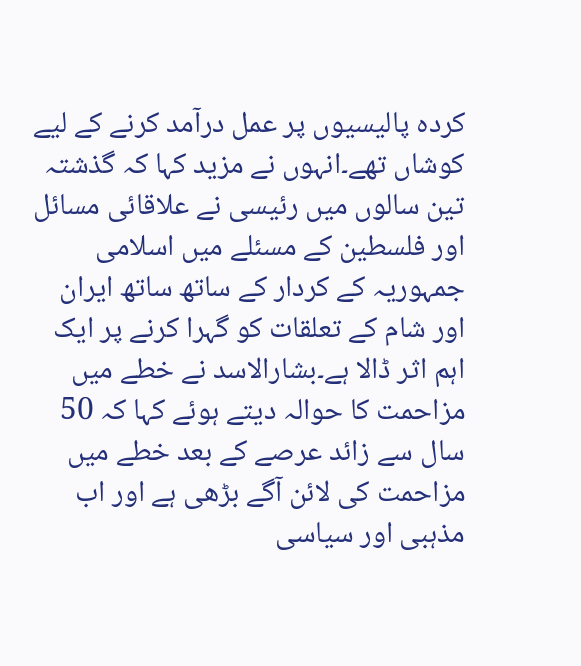کردہ پالیسیوں پر عمل درآمد کرنے کے لیے کوشاں تھے۔انہوں نے مزید کہا کہ گذشتہ تین سالوں میں رئیسی نے علاقائی مسائل اور فلسطین کے مسئلے میں اسلامی جمہوریہ کے کردار کے ساتھ ساتھ ایران اور شام کے تعلقات کو گہرا کرنے پر ایک اہم اثر ڈالا ہے۔بشارالاسد نے خطے میں مزاحمت کا حوالہ دیتے ہوئے کہا کہ 50 سال سے زائد عرصے کے بعد خطے میں مزاحمت کی لائن آگے بڑھی ہے اور اب مذہبی اور سیاسی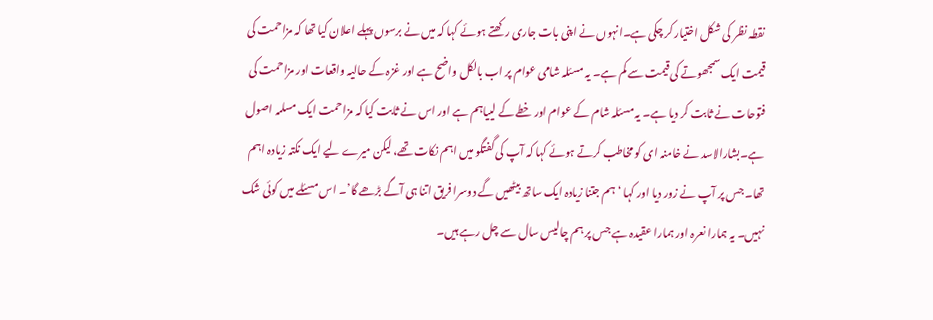نقطہ نظر کی شکل اختیار کر چکی ہے۔انہوں نے اپنی بات جاری رکھتے ہوئے کہا کہ میں نے برسوں پہلے اعلان کیا تھا کہ مزاحمت کی قیمت ایک سمجھوتے کی قیمت سے کم ہے۔ یہ مسئلہ شامی عوام پر اب بالکل واضح ہے اور غزہ کے حالیہ واقعات اور مزاحمت کی فتوحات نے ثابت کر دیا ہے۔ یہ مسئلہ شام کے عوام اور خطے کے لییاہم ہے اور اس نے ثابت کیا کہ مزاحمت ایک مسلمہ اصول ہے۔بشارالاسد نے خامنہ ای کو مخاطب کرتے ہوئے کہا کہ آپ کی گفتگو میں اہم نکات تھے، لیکن میرے لیے ایک نکتہ زیادہ اہم تھا۔ جس پر آپ نے زور دیا اور کہا ‘ہم جتنا زیادہ ایک ساتھ بیٹھیں گے دوسرا فریق اتنا ہی آگے بڑھے گا’۔ اس مسئلے میں کوئی شک نہیں۔ یہ ہمارا نعرہ اور ہمارا عقیدہ ہے جس پر ہم چالیس سال سے چل رہے ہیں۔